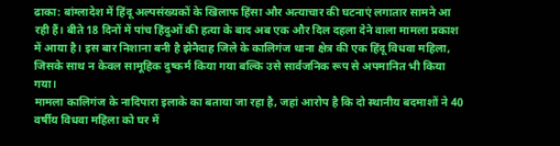ढाका: बांग्लादेश में हिंदू अल्पसंख्यकों के खिलाफ हिंसा और अत्याचार की घटनाएं लगातार सामने आ रही हैं। बीते 18 दिनों में पांच हिंदुओं की हत्या के बाद अब एक और दिल दहला देने वाला मामला प्रकाश में आया है। इस बार निशाना बनी है झेनैदाह जिले के कालिगंज थाना क्षेत्र की एक हिंदू विधवा महिला, जिसके साथ न केवल सामूहिक दुष्कर्म किया गया बल्कि उसे सार्वजनिक रूप से अपमानित भी किया गया।
मामला कालिगंज के नादिपारा इलाके का बताया जा रहा है, जहां आरोप है कि दो स्थानीय बदमाशों ने 40 वर्षीय विधवा महिला को घर में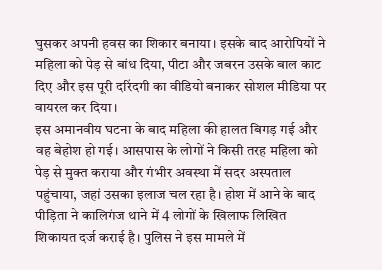घुसकर अपनी हवस का शिकार बनाया। इसके बाद आरोपियों ने महिला को पेड़ से बांध दिया, पीटा और जबरन उसके बाल काट दिए और इस पूरी दरिंदगी का वीडियो बनाकर सोशल मीडिया पर वायरल कर दिया।
इस अमानवीय घटना के बाद महिला की हालत बिगड़ गई और वह बेहोश हो गई। आसपास के लोगों ने किसी तरह महिला को पेड़ से मुक्त कराया और गंभीर अवस्था में सदर अस्पताल पहुंचाया, जहां उसका इलाज चल रहा है। होश में आने के बाद पीड़िता ने कालिगंज थाने में 4 लोगों के खिलाफ लिखित शिकायत दर्ज कराई है। पुलिस ने इस मामले में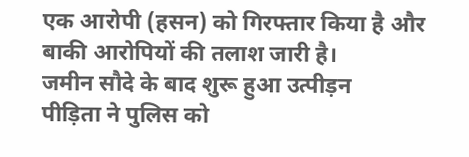एक आरोपी (हसन) को गिरफ्तार किया है और बाकी आरोपियों की तलाश जारी है।
जमीन सौदे के बाद शुरू हुआ उत्पीड़न
पीड़िता ने पुलिस को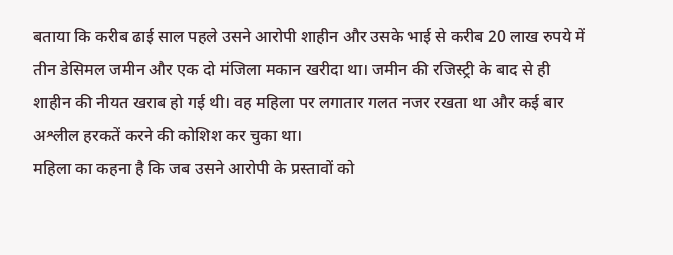बताया कि करीब ढाई साल पहले उसने आरोपी शाहीन और उसके भाई से करीब 20 लाख रुपये में तीन डेसिमल जमीन और एक दो मंजिला मकान खरीदा था। जमीन की रजिस्ट्री के बाद से ही शाहीन की नीयत खराब हो गई थी। वह महिला पर लगातार गलत नजर रखता था और कई बार अश्लील हरकतें करने की कोशिश कर चुका था।
महिला का कहना है कि जब उसने आरोपी के प्रस्तावों को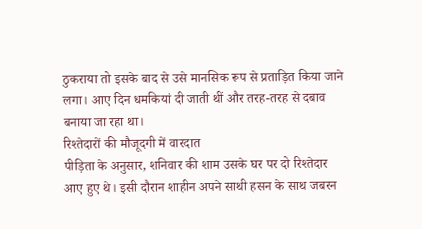ठुकराया तो इसके बाद से उसे मानसिक रूप से प्रताड़ित किया जाने लगा। आए दिन धमकियां दी जाती थीं और तरह-तरह से दबाव बनाया जा रहा था।
रिश्तेदारों की मौजूदगी में वारदात
पीड़िता के अनुसार, शनिवार की शाम उसके घर पर दो रिश्तेदार आए हुए थे। इसी दौरान शाहीन अपने साथी हसन के साथ जबरन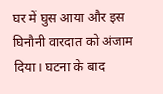घर में घुस आया और इस घिनौनी वारदात को अंजाम दिया। घटना के बाद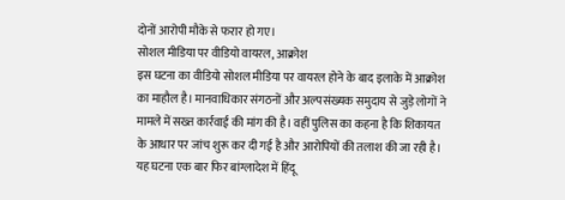दोनों आरोपी मौके से फरार हो गए।
सोशल मीडिया पर वीडियो वायरल, आक्रोश
इस घटना का वीडियो सोशल मीडिया पर वायरल होने के बाद इलाके में आक्रोश का माहौल है। मानवाधिकार संगठनों और अल्पसंख्यक समुदाय से जुड़े लोगों ने मामले में सख्त कार्रवाई की मांग की है। वहीं पुलिस का कहना है कि शिकायत के आधार पर जांच शुरू कर दी गई है और आरोपियों की तलाश की जा रही है।
यह घटना एक बार फिर बांग्लादेश में हिंदू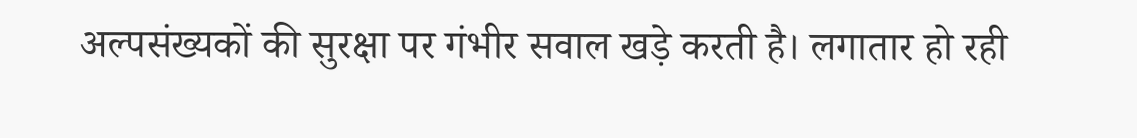अल्पसंख्यकों की सुरक्षा पर गंभीर सवाल खड़े करती है। लगातार हो रही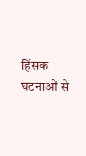हिंसक घटनाओं से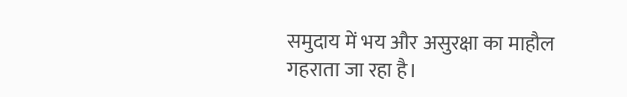समुदाय में भय और असुरक्षा का माहौल गहराता जा रहा है।